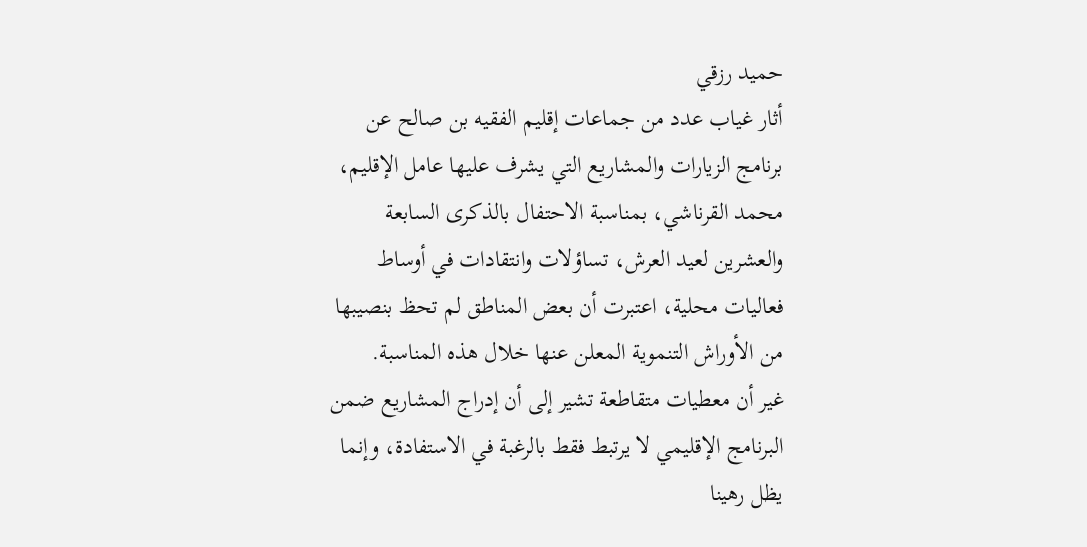حميد رزقي
أثار غياب عدد من جماعات إقليم الفقيه بن صالح عن برنامج الزيارات والمشاريع التي يشرف عليها عامل الإقليم، محمد القرناشي، بمناسبة الاحتفال بالذكرى السابعة والعشرين لعيد العرش، تساؤلات وانتقادات في أوساط فعاليات محلية، اعتبرت أن بعض المناطق لم تحظ بنصيبها من الأوراش التنموية المعلن عنها خلال هذه المناسبة.
غير أن معطيات متقاطعة تشير إلى أن إدراج المشاريع ضمن البرنامج الإقليمي لا يرتبط فقط بالرغبة في الاستفادة، وإنما يظل رهينا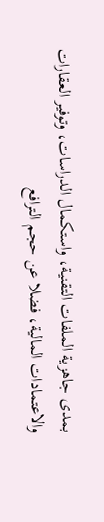بمدى جاهزية الملفات التقنية، واستكمال الدراسات، وتوفير العقارات والاعتمادات المالية، فضلا عن حجم الترافع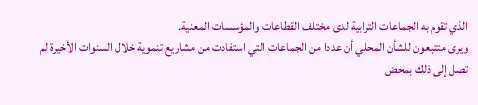الذي تقوم به الجماعات الترابية لدى مختلف القطاعات والمؤسسات المعنية.
ويرى متتبعون للشأن المحلي أن عددا من الجماعات التي استفادت من مشاريع تنموية خلال السنوات الأخيرة لم تصل إلى ذلك بمحض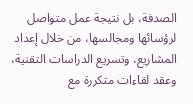الصدفة، بل نتيجة عمل متواصل لرؤسائها ومجالسها، من خلال إعداد المشاريع، وتسريع الدراسات التقنية، وعقد لقاءات متكررة مع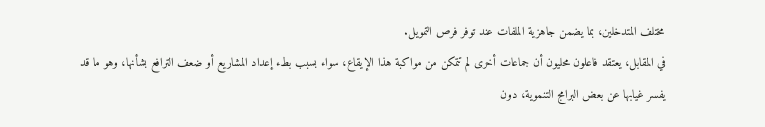مختلف المتدخلين، بما يضمن جاهزية الملفات عند توفر فرص التمويل.
في المقابل، يعتقد فاعلون محليون أن جماعات أخرى لم تتمكن من مواكبة هذا الإيقاع، سواء بسبب بطء إعداد المشاريع أو ضعف الترافع بشأنها، وهو ما قد يفسر غيابها عن بعض البرامج التنموية، دون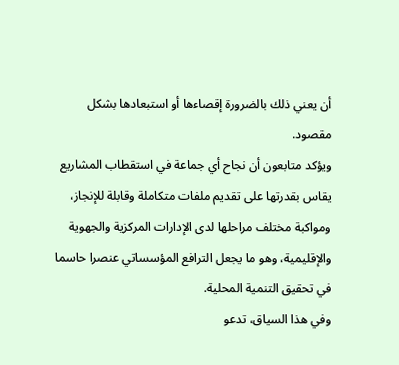أن يعني ذلك بالضرورة إقصاءها أو استبعادها بشكل مقصود.
ويؤكد متابعون أن نجاح أي جماعة في استقطاب المشاريع يقاس بقدرتها على تقديم ملفات متكاملة وقابلة للإنجاز، ومواكبة مختلف مراحلها لدى الإدارات المركزية والجهوية والإقليمية، وهو ما يجعل الترافع المؤسساتي عنصرا حاسما في تحقيق التنمية المحلية.
وفي هذا السياق، تدعو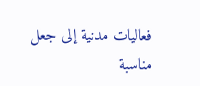فعاليات مدنية إلى جعل مناسبة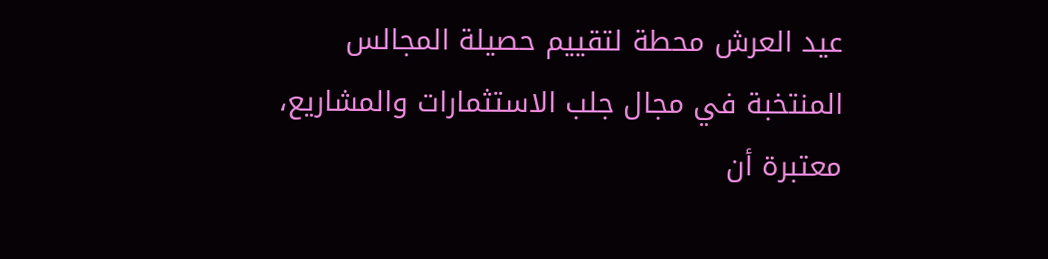عيد العرش محطة لتقييم حصيلة المجالس المنتخبة في مجال جلب الاستثمارات والمشاريع، معتبرة أن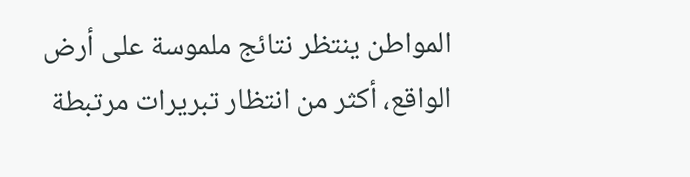المواطن ينتظر نتائج ملموسة على أرض الواقع، أكثر من انتظار تبريرات مرتبطة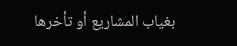بغياب المشاريع أو تأخرها